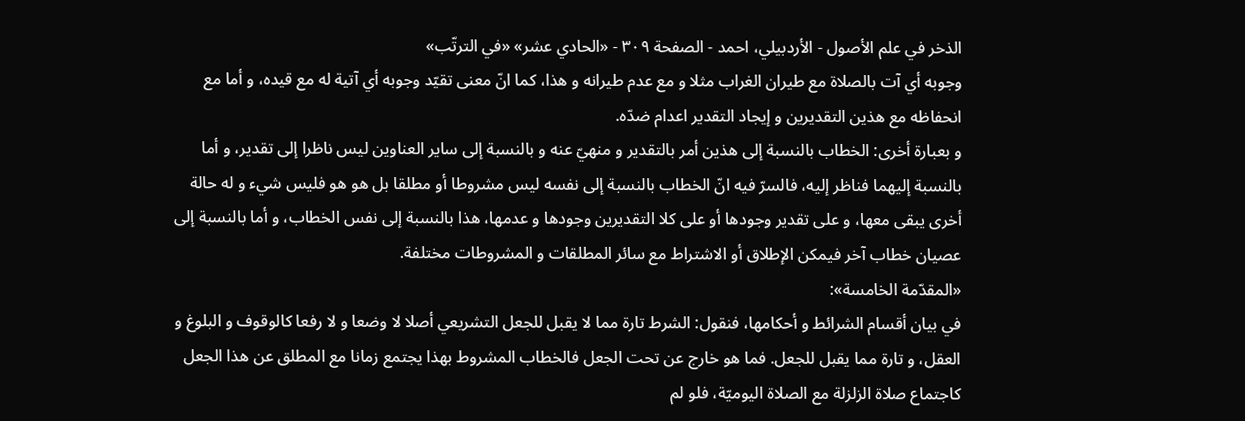الذخر في علم الأصول - الأردبيلي، احمد - الصفحة ٣٠٩ - «الحادي عشر» «في الترتّب»
وجوبه أي آت بالصلاة مع طيران الغراب مثلا و مع عدم طيرانه و هذا، كما انّ معنى تقيّد وجوبه أي آتية له مع قيده، و أما مع انحفاظه مع هذين التقديرين و إيجاد التقدير اعدام ضدّه.
و بعبارة أخرى: الخطاب بالنسبة إلى هذين أمر بالتقدير و منهيّ عنه و بالنسبة إلى ساير العناوين ليس ناظرا إلى تقدير، و أما بالنسبة إليهما فناظر إليه، فالسرّ فيه انّ الخطاب بالنسبة إلى نفسه ليس مشروطا أو مطلقا بل هو هو فليس شيء و له حالة أخرى يبقى معها، و على تقدير وجودها أو على كلا التقديرين وجودها و عدمها، هذا بالنسبة إلى نفس الخطاب، و أما بالنسبة إلى عصيان خطاب آخر فيمكن الإطلاق أو الاشتراط مع سائر المطلقات و المشروطات مختلفة.
«المقدّمة الخامسة»:
في بيان أقسام الشرائط و أحكامها، فنقول: الشرط تارة مما لا يقبل للجعل التشريعي أصلا لا وضعا و لا رفعا كالوقوف و البلوغ و العقل، و تارة مما يقبل للجعل. فما هو خارج عن تحت الجعل فالخطاب المشروط بهذا يجتمع زمانا مع المطلق عن هذا الجعل كاجتماع صلاة الزلزلة مع الصلاة اليوميّة، فلو لم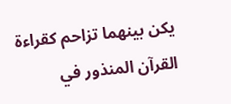يكن بينهما تزاحم كقراءة القرآن المنذور في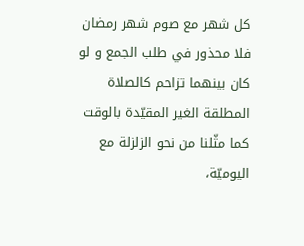كل شهر مع صوم شهر رمضان فلا محذور في طلب الجمع و لو كان بينهما تزاحم كالصلاة المطلقة الغير المقيّدة بالوقت كما مثّلنا من نحو الزلزلة مع اليوميّة،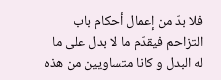فلا بدّ من إعمال أحكام باب التزاحم فيقدّم ما لا بدل على ما له البدل و كانا متساويين من هذه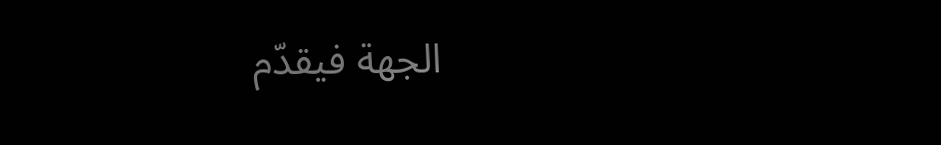الجهة فيقدّم